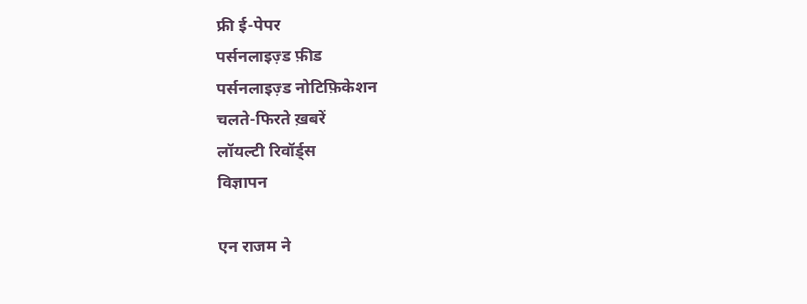फ्री ई-पेपर
पर्सनलाइज़्ड फ़ीड
पर्सनलाइज़्ड नोटिफ़िकेशन
चलते-फिरते ख़बरें
लॉयल्टी रिवॉर्ड्स
विज्ञापन

एन राजम ने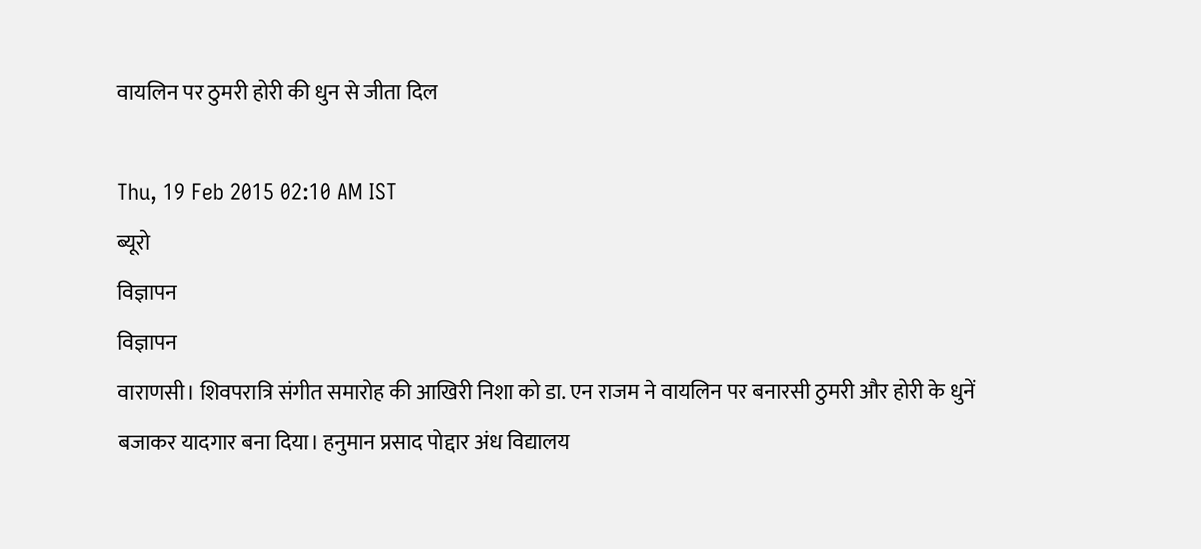वायलिन पर ठुमरी होरी की धुन से जीता दिल

Thu, 19 Feb 2015 02:10 AM IST
ब्यूरो
विज्ञापन
विज्ञापन
वाराणसी। शिवपरात्रि संगीत समारोह की आखिरी निशा को डा. एन राजम ने वायलिन पर बनारसी ठुमरी और होरी के धुनें बजाकर यादगार बना दिया। हनुमान प्रसाद पोद्दार अंध विद्यालय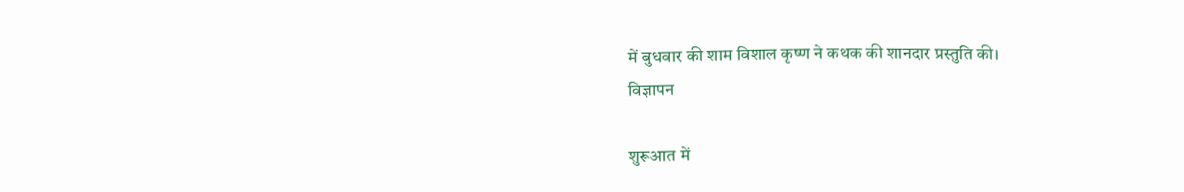में बुधवार की शाम विशाल कृष्ण ने कथक की शानदार प्रस्तुति की।
विज्ञापन

शुरूआत में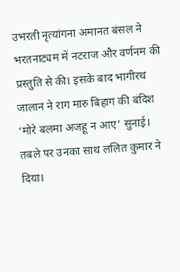उभरती नृत्यांगना अमानत बंसल ने भरतनाट्यम में नटराज और वर्णनम की प्रस्तुति से की। इसके बाद भागीरथ जालान ने राग मारु बिहाग की बंदिश ‘मोरे बलमा अजहू न आए’ सुनाई।
तबले पर उनका साथ ललित कुमार ने दिया।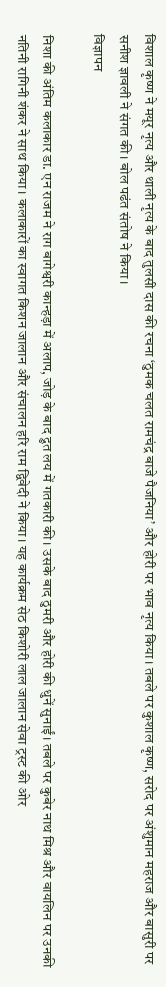विशाल कृष्ण ने मयूर नृत्य और थाली नृत्य के बाद तुलसी दास की रचना ‘ठुमक चलत रामचंद्र बाजे पैजनिया’ और होरी पर भाव नृत्य किया। तबले पर कुशाल कृष्ण, सरोद पर अंशुमान महराज और बासुरी पर सनीश ज्ञावली ने संगत की। बोल पढंत संतोष ने किया।
विज्ञापन

निशा की अंतिम कलाकार डा. एन राजम ने राग बागेश्वरी कान्हड़ा में अलाप, जोड़ के बाद द्रुत लय में गतकारी की। उसके बाद ठुमरी और होरी की धुनें सुनाईं। तबले पर कुबेर नाथ मिश्र और वायलिन पर उनकी नतिनी रागिनी शंकर ने साथ किया। कलाकारों का स्वागत किशन जालान और संचालन हरि राम द्विवेदी ने किया। यह कार्यक्रम सेठ किशोरी लाल जालान सेवा ट्रस्ट की ओर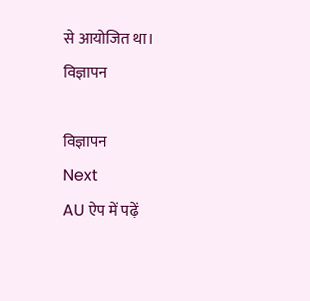से आयोजित था।
विज्ञापन

विज्ञापन
Next
AU ऐप में पढ़ें